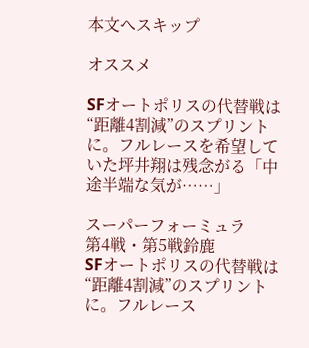本文へスキップ

オススメ

SFオートポリスの代替戦は“距離4割減”のスプリントに。フルレースを希望していた坪井翔は残念がる「中途半端な気が……」

スーパーフォーミュラ
第4戦・第5戦鈴鹿
SFオートポリスの代替戦は“距離4割減”のスプリントに。フルレース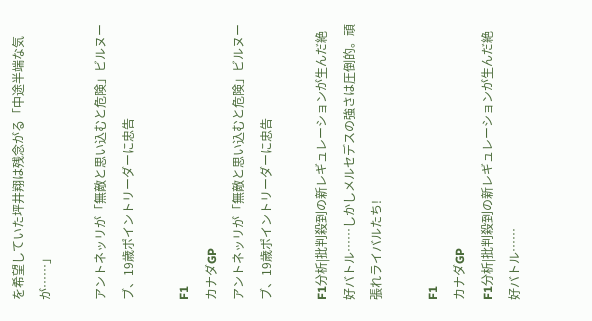を希望していた坪井翔は残念がる「中途半端な気が……」

アントネッリが「無敵と思い込むと危険」ビルヌーブ、19歳ポイントリーダーに忠告

F1
カナダGP
アントネッリが「無敵と思い込むと危険」ビルヌーブ、19歳ポイントリーダーに忠告

F1分析|批判殺到の新レギュレーションが生んだ絶好バトル……しかしメルセデスの強さは圧倒的。頑張れライバルたち!

F1
カナダGP
F1分析|批判殺到の新レギュレーションが生んだ絶好バトル……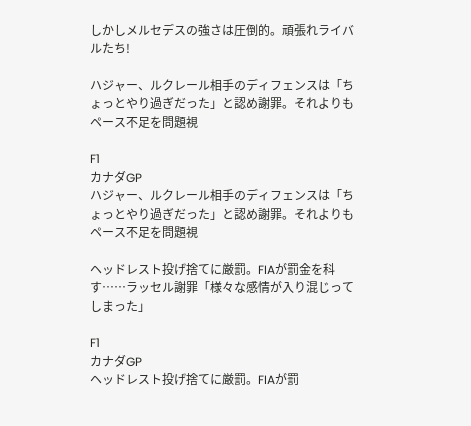しかしメルセデスの強さは圧倒的。頑張れライバルたち!

ハジャー、ルクレール相手のディフェンスは「ちょっとやり過ぎだった」と認め謝罪。それよりもペース不足を問題視

F1
カナダGP
ハジャー、ルクレール相手のディフェンスは「ちょっとやり過ぎだった」と認め謝罪。それよりもペース不足を問題視

ヘッドレスト投げ捨てに厳罰。FIAが罰金を科す……ラッセル謝罪「様々な感情が入り混じってしまった」

F1
カナダGP
ヘッドレスト投げ捨てに厳罰。FIAが罰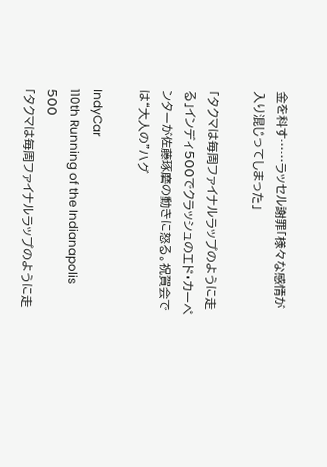金を科す……ラッセル謝罪「様々な感情が入り混じってしまった」

「タクマは毎周ファイナルラップのように走る」インディ500でクラッシュのエド・カーペンターが佐藤琢磨の動きに怒る。祝賀会では“大人の”ハグ

IndyCar
110th Running of the Indianapolis 500
「タクマは毎周ファイナルラップのように走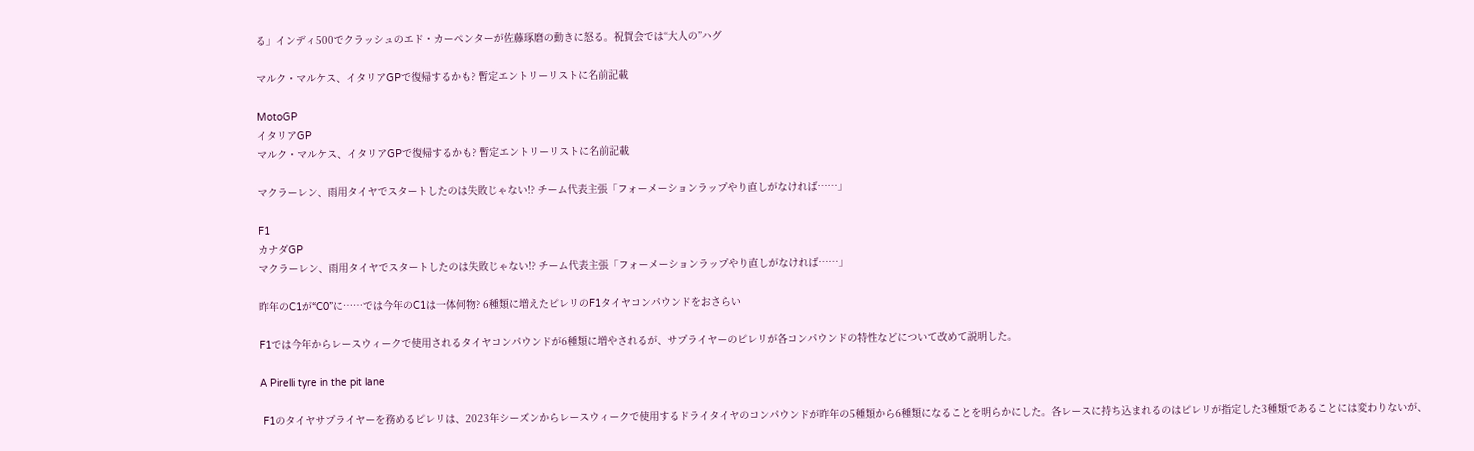る」インディ500でクラッシュのエド・カーペンターが佐藤琢磨の動きに怒る。祝賀会では“大人の”ハグ

マルク・マルケス、イタリアGPで復帰するかも? 暫定エントリーリストに名前記載

MotoGP
イタリアGP
マルク・マルケス、イタリアGPで復帰するかも? 暫定エントリーリストに名前記載

マクラーレン、雨用タイヤでスタートしたのは失敗じゃない!? チーム代表主張「フォーメーションラップやり直しがなければ……」

F1
カナダGP
マクラーレン、雨用タイヤでスタートしたのは失敗じゃない!? チーム代表主張「フォーメーションラップやり直しがなければ……」

昨年のC1が“C0”に……では今年のC1は一体何物? 6種類に増えたピレリのF1タイヤコンパウンドをおさらい

F1では今年からレースウィークで使用されるタイヤコンパウンドが6種類に増やされるが、サプライヤーのピレリが各コンパウンドの特性などについて改めて説明した。

A Pirelli tyre in the pit lane

 F1のタイヤサプライヤーを務めるピレリは、2023年シーズンからレースウィークで使用するドライタイヤのコンパウンドが昨年の5種類から6種類になることを明らかにした。各レースに持ち込まれるのはピレリが指定した3種類であることには変わりないが、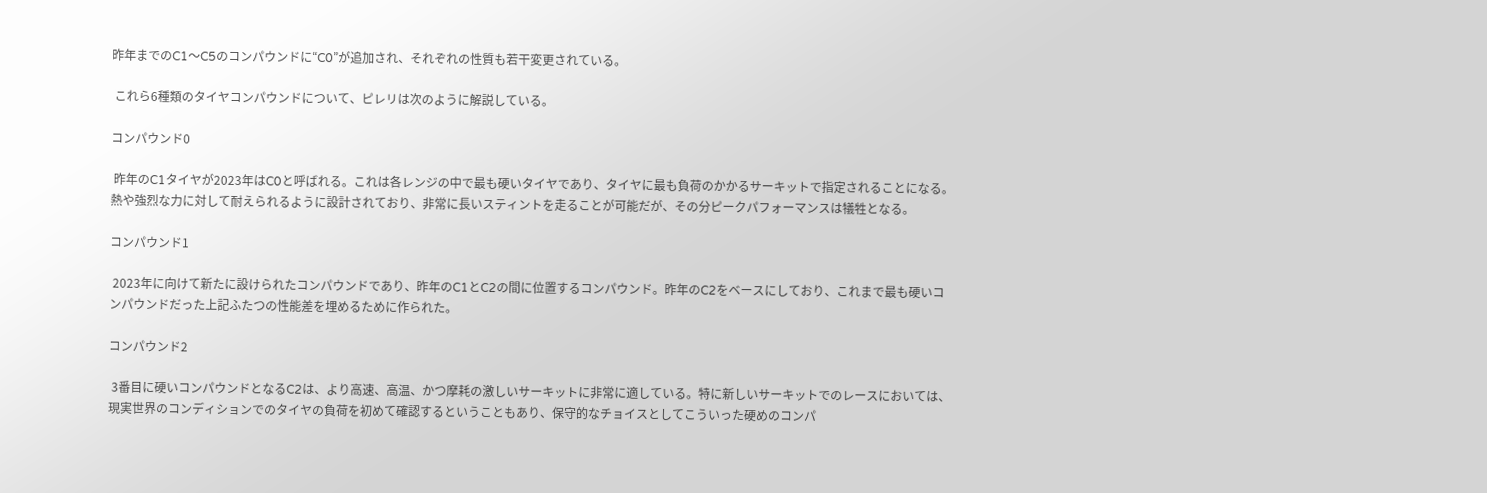昨年までのC1〜C5のコンパウンドに“C0”が追加され、それぞれの性質も若干変更されている。

 これら6種類のタイヤコンパウンドについて、ピレリは次のように解説している。

コンパウンド0

 昨年のC1タイヤが2023年はC0と呼ばれる。これは各レンジの中で最も硬いタイヤであり、タイヤに最も負荷のかかるサーキットで指定されることになる。熱や強烈な力に対して耐えられるように設計されており、非常に長いスティントを走ることが可能だが、その分ピークパフォーマンスは犠牲となる。

コンパウンド1

 2023年に向けて新たに設けられたコンパウンドであり、昨年のC1とC2の間に位置するコンパウンド。昨年のC2をベースにしており、これまで最も硬いコンパウンドだった上記ふたつの性能差を埋めるために作られた。

コンパウンド2

 3番目に硬いコンパウンドとなるC2は、より高速、高温、かつ摩耗の激しいサーキットに非常に適している。特に新しいサーキットでのレースにおいては、現実世界のコンディションでのタイヤの負荷を初めて確認するということもあり、保守的なチョイスとしてこういった硬めのコンパ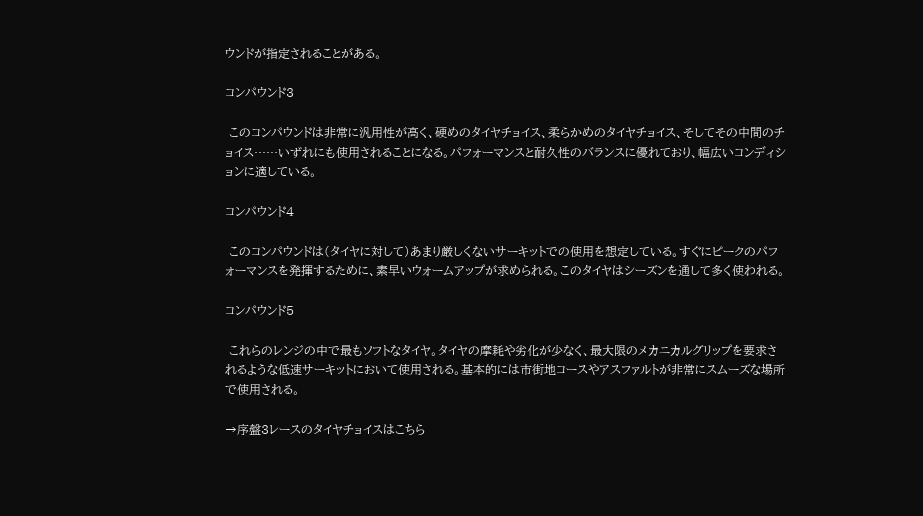ウンドが指定されることがある。

コンパウンド3

 このコンパウンドは非常に汎用性が高く、硬めのタイヤチョイス、柔らかめのタイヤチョイス、そしてその中間のチョイス……いずれにも使用されることになる。パフォーマンスと耐久性のバランスに優れており、幅広いコンディションに適している。

コンパウンド4

 このコンパウンドは(タイヤに対して)あまり厳しくないサーキットでの使用を想定している。すぐにピークのパフォーマンスを発揮するために、素早いウォームアップが求められる。このタイヤはシーズンを通して多く使われる。

コンパウンド5

 これらのレンジの中で最もソフトなタイヤ。タイヤの摩耗や劣化が少なく、最大限のメカニカルグリップを要求されるような低速サーキットにおいて使用される。基本的には市街地コースやアスファルトが非常にスムーズな場所で使用される。

→序盤3レースのタイヤチョイスはこちら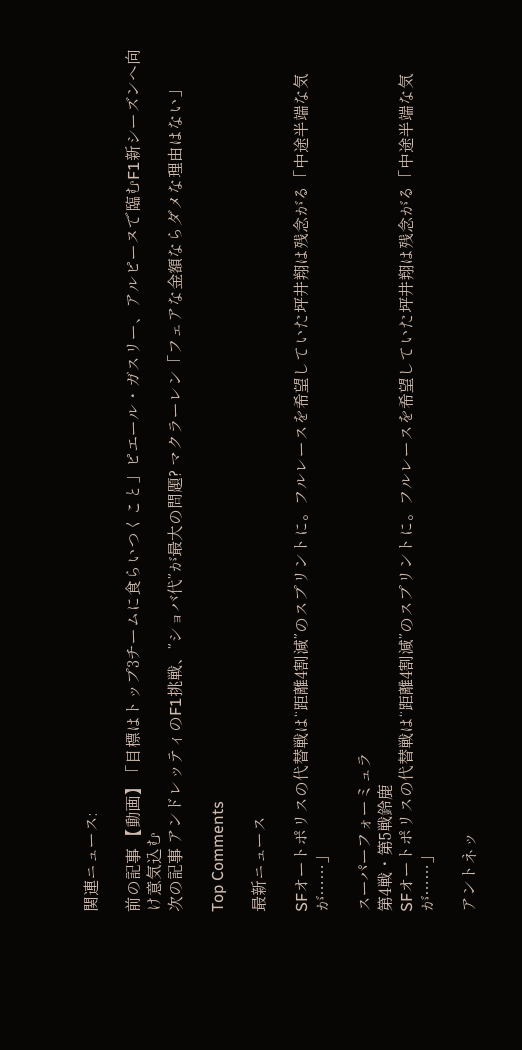関連ニュース:

前の記事 【動画】「目標はトップ3チームに食らいつくこと」ピエール・ガスリー、アルピーヌで臨むF1新シーズンへ向け意気込む
次の記事 アンドレッティのF1挑戦、”ショバ代”が最大の問題? マクラーレン「フェアな金額ならダメな理由はない」

Top Comments

最新ニュース

SFオートポリスの代替戦は“距離4割減”のスプリントに。フルレースを希望していた坪井翔は残念がる「中途半端な気が……」

スーパーフォーミュラ
第4戦・第5戦鈴鹿
SFオートポリスの代替戦は“距離4割減”のスプリントに。フルレースを希望していた坪井翔は残念がる「中途半端な気が……」

アントネッ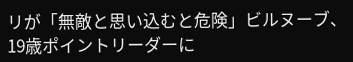リが「無敵と思い込むと危険」ビルヌーブ、19歳ポイントリーダーに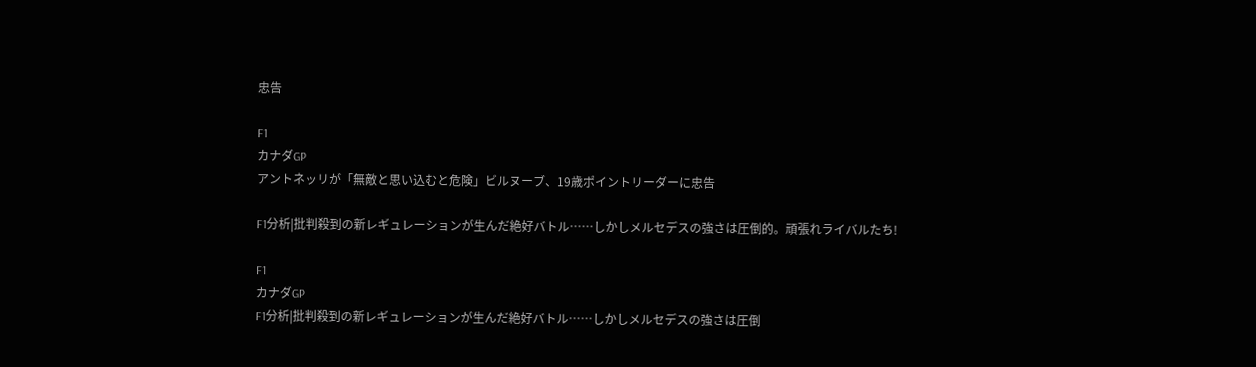忠告

F1
カナダGP
アントネッリが「無敵と思い込むと危険」ビルヌーブ、19歳ポイントリーダーに忠告

F1分析|批判殺到の新レギュレーションが生んだ絶好バトル……しかしメルセデスの強さは圧倒的。頑張れライバルたち!

F1
カナダGP
F1分析|批判殺到の新レギュレーションが生んだ絶好バトル……しかしメルセデスの強さは圧倒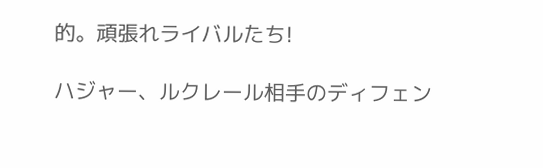的。頑張れライバルたち!

ハジャー、ルクレール相手のディフェン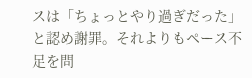スは「ちょっとやり過ぎだった」と認め謝罪。それよりもペース不足を問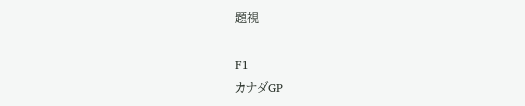題視

F1
カナダGP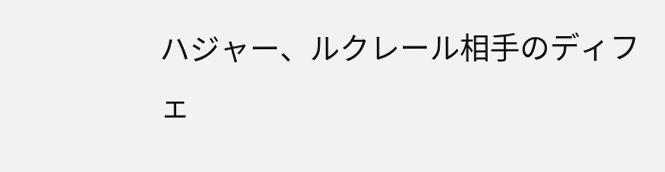ハジャー、ルクレール相手のディフェ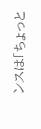ンスは「ちょっと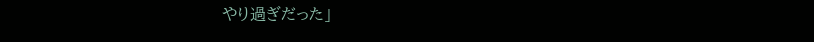やり過ぎだった」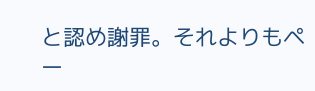と認め謝罪。それよりもペー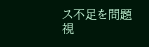ス不足を問題視